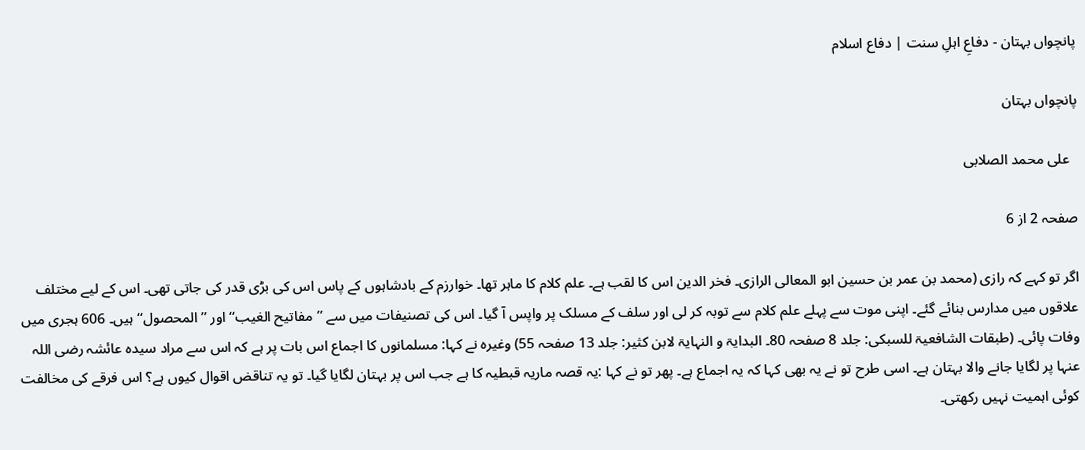پانچواں بہتان - دفاعِ اہلِ سنت | دفاع اسلام

پانچواں بہتان

  علی محمد الصلابی

صفحہ 2 از 6

اگر تو کہے کہ رازی (محمد بن عمر بن حسین ابو المعالی الرازی۔ فخر الدین اس کا لقب ہے۔ علم کلام کا ماہر تھا۔ خوارزم کے بادشاہوں کے پاس اس کی بڑی قدر کی جاتی تھی۔ اس کے لیے مختلف علاقوں میں مدارس بنائے گئے۔ اپنی موت سے پہلے علم کلام سے توبہ کر لی اور سلف کے مسلک پر واپس آ گیا۔ اس کی تصنیفات میں سے ’’مفاتیح الغیب‘‘ اور ’’المحصول‘‘ ہیں۔ 606 ہجری میں وفات پائی۔ (طبقات الشافعیۃ للسبکی: جلد 8 صفحہ 80۔ البدایۃ و النہایۃ لابن کثیر: جلد 13 صفحہ 55) وغیرہ نے کہا: مسلمانوں کا اجماع اس بات پر ہے کہ اس سے مراد سیدہ عائشہ رضی اللہ عنہا پر لگایا جانے والا بہتان ہے۔ اسی طرح تو نے یہ بھی کہا کہ یہ اجماع ہے۔ پھر تو نے کہا :یہ قصہ ماریہ قبطیہ کا ہے جب اس پر بہتان لگایا گیا۔ تو یہ تناقض اقوال کیوں ہے؟ اس فرقے کی مخالفت کوئی اہمیت نہیں رکھتی۔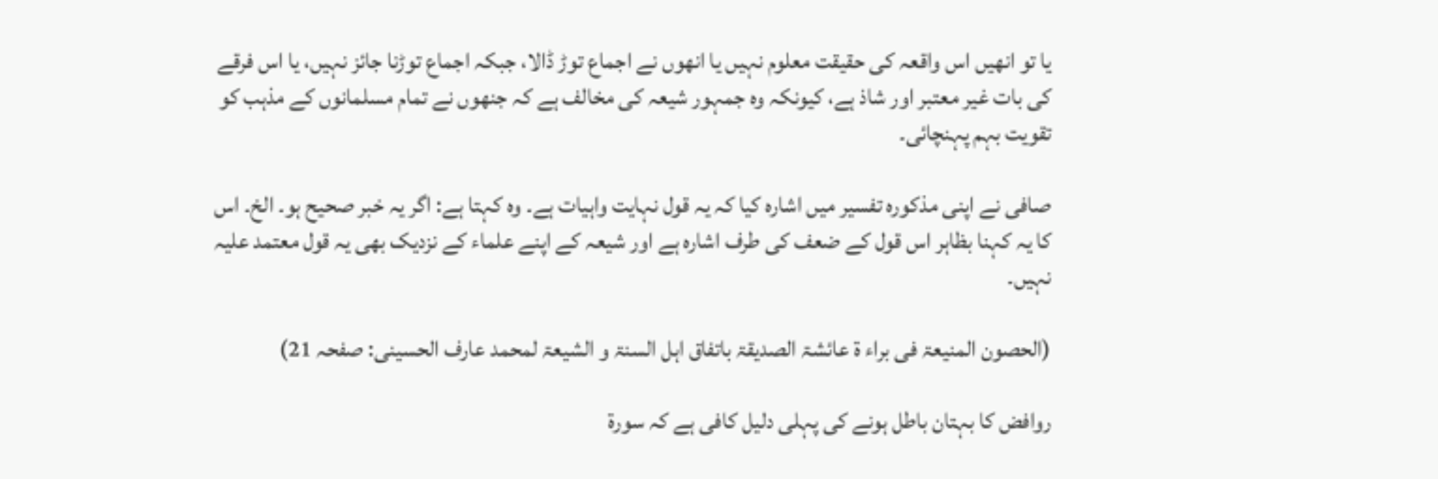یا تو انھیں اس واقعہ کی حقیقت معلوم نہیں یا انھوں نے اجماع توڑ ڈالا، جبکہ اجماع توڑنا جائز نہیں، یا اس فرقے کی بات غیر معتبر اور شاذ ہے، کیونکہ وہ جمہور شیعہ کی مخالف ہے کہ جنھوں نے تمام مسلمانوں کے مذہب کو تقویت بہم پہنچائی۔

صافی نے اپنی مذکورہ تفسیر میں اشارہ کیا کہ یہ قول نہایت واہیات ہے۔ وہ کہتا ہے: اگر یہ خبر صحیح ہو۔ الخ۔ اس کا یہ کہنا بظاہر اس قول کے ضعف کی طرف اشارہ ہے اور شیعہ کے اپنے علماء کے نزدیک بھی یہ قول معتمد علیہ نہیں۔

(الحصون المنیعۃ فی براء ۃ عائشۃ الصدیقۃ باتفاق اہل السنۃ و الشیعۃ لمحمد عارف الحسینی: صفحہ 21)

روافض کا بہتان باطل ہونے کی پہلی دلیل کافی ہے کہ سورۃ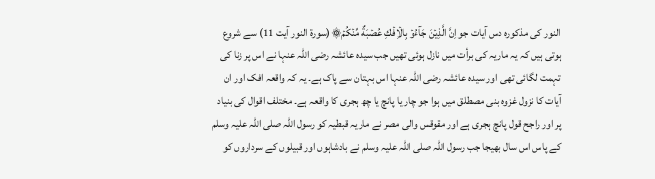النور کی مذکورہ دس آیات جو اِنَّ الَّذِيۡنَ جَآءُوۡ بِالۡاِفۡكِ عُصۡبَةٌ مِّنۡكُمۡ‌۞(سورۃ النور آیت 11) سے شروع ہوتی ہیں کہ یہ ماریہ کی برأت میں نازل ہوئی تھیں جب سیدہ عائشہ رضی اللہ عنہا نے اس پر زنا کی تہمت لگائی تھی اور سیدہ عائشہ رضی اللہ عنہا اس بہتان سے پاک ہے۔ یہ کہ واقعہ افک اور ان آیات کا نزول غزوہ بنی مصطلق میں ہوا جو چار یا پانچ یا چھ ہجری کا واقعہ ہے۔ مختلف اقوال کی بنیاد پر اور راجح قول پانچ ہجری ہے اور مقوقس والی مصر نے ماریہ قبطیہ کو رسول اللہ صلی اللہ علیہ وسلم کے پاس اس سال بھیجا جب رسول اللہ صلی اللہ علیہ وسلم نے بادشاہوں اور قبیلوں کے سرداروں کو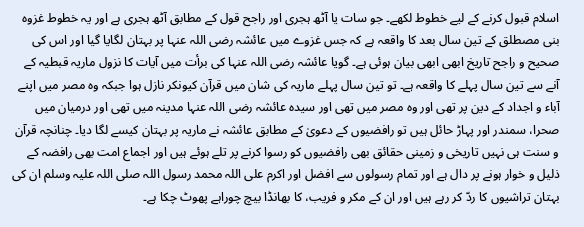اسلام قبول کرنے کے لیے خطوط لکھے۔ جو سات یا آٹھ ہجری اور راجح قول کے مطابق آٹھ ہجری ہے اور یہ خطوط غزوہ بنی مصطلق کے تین سال بعد کا واقعہ ہے کہ جس غزوے میں عائشہ رضی اللہ عنہا پر بہتان لگایا گیا اور اس کی صحیح و راجح تاریخ ابھی ابھی بیان ہوئی ہے۔ گویا عائشہ رضی اللہ عنہا کی برأت میں آیات کا نزول ماریہ قبطیہ کے آنے سے تین سال پہلے کا واقعہ ہے۔ تو تین سال پہلے ماریہ کی شان میں قرآن کیونکر نازل ہوا جبکہ وہ مصر میں اپنے آباء و اجداد کے دین پر تھی اور وہ مصر میں تھی اور سیدہ عائشہ رضی اللہ عنہا مدینہ میں تھی اور درمیان میں صحرا، سمندر اور پہاڑ حائل ہیں تو رافضیوں کے دعویٰ کے مطابق عائشہ نے ماریہ پر بہتان کیسے لگا دیا۔ چنانچہ قرآن و سنت ہی نہیں تاریخی و زمینی حقائق بھی رافضیوں کو رسوا کرنے پر تلے ہوئے ہیں اور اجماع امت بھی رافضہ کے ذلیل و خوار ہونے پر دال ہے اور تمام رسولوں سے افضل اور اکرم علی اللہ محمد رسول اللہ صلی اللہ علیہ وسلم ان کی بہتان تراشیوں کا ردّ کر رہے ہیں اور ان کے مکر و فریب، کا بھانڈا بیچ چوراہے پھوٹ چکا ہے۔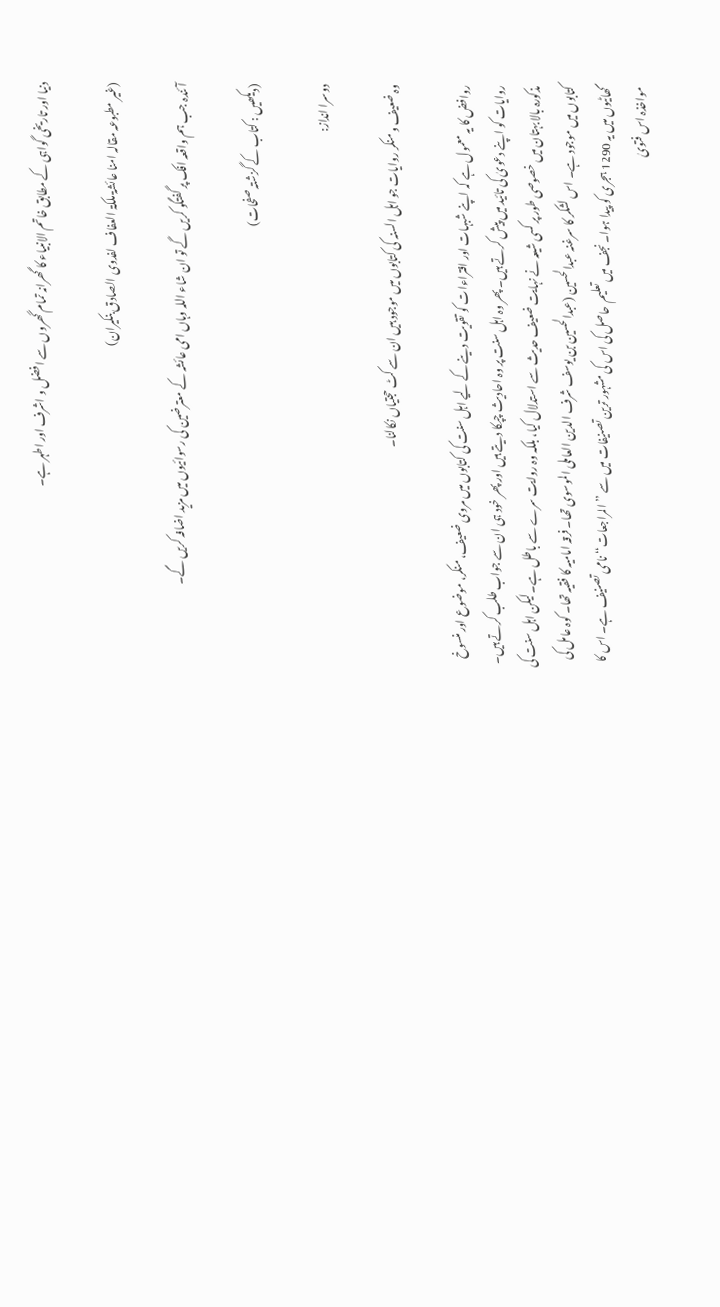دنیا اور تاریخی گواہی کے مطابق خاتم الانبیاء کا گھرانہ تمام گھروں سے افضل و اشرف اور اطہر ہے۔

(غیر مطبوعہ مقالہ امنا عائشۃ ملکۃ العفاف لفدوی الصادق بنکیران)

آئندہ جب ہم واقعہ افک پر گفتگو کریں گے تو ان شاء اللہ وہاں امی عائشہ کے معترضین کی رسوائیوں میں مزید اضافہ کریں گے۔

(دیکھیں : کتاب کے گزشتہ صفحات)

دوسرا انداز:

وہ ضعیف و منکر روایات جو اہل السنہ کی کتابوں میں موجود ہیں ان سے کٹ حجتیاں نکالنا۔

روافض کا یہ معمول ہے کہ اپنے شبہات اور افتراءات کو تقویت دینے کے لیے اہل سنت کی کتابوں میں مروی ضعیف، منکر، موضوع اور منسوخ روایات کو اپنے دعویٰ کی تائید میں پیش کرتے ہیں۔ پھر وہ اہل سنت پر وہ احادیث چپکا دیتے ہیں اور پھر خود ہی ان سے جواب طلب کرتے ہیں۔ مذکورہ بالا بہتان میں خصوصی طور پر کسی شیعہ نے نہایت ضعیف حدیث سے استدلال کیا، بلکہ وہ روایت سرے سے باطل ہے۔ لیکن اہل سنت کی کتابوں میں موجود ہے۔ اس لشکر کا سرغنہ عبدالحسین (عبدالحسین بن یوسف شرف الدین العاملی الموسوی تھا۔ فرقہ امامیہ کا فقیہ تھا۔ کوہ عامل کی گھاٹیوں میں یہ 1290 ہجری کو پیدا ہوا۔ نجف میں تعلیم حاصل کی اس کی مشہور ترین تصنیفات میں سے ’’المراجعات‘‘ نامی تصنیف ہے۔ اس کا مواخذہ اس فتویٰ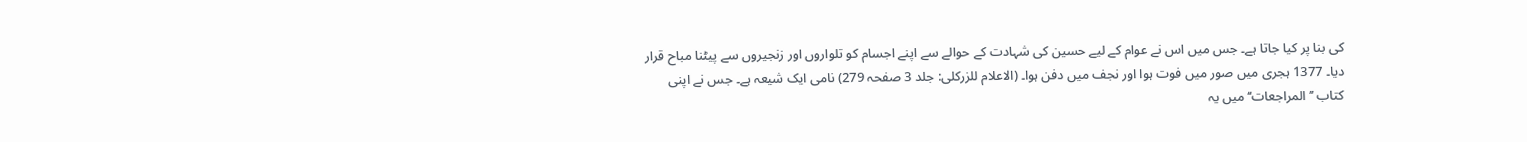کی بنا پر کیا جاتا ہے۔ جس میں اس نے عوام کے لیے حسین کی شہادت کے حوالے سے اپنے اجسام کو تلواروں اور زنجیروں سے پیٹنا مباح قرار دیا۔ 1377 ہجری میں صور میں فوت ہوا اور نجف میں دفن ہوا۔ (الاعلام للزرکلی: جلد 3 صفحہ 279) نامی ایک شیعہ ہے۔ جس نے اپنی کتاب ’’المراجعات‘‘ میں یہ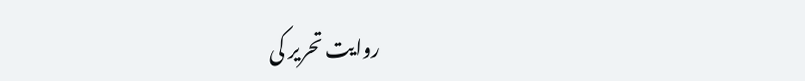روایت تحریر کی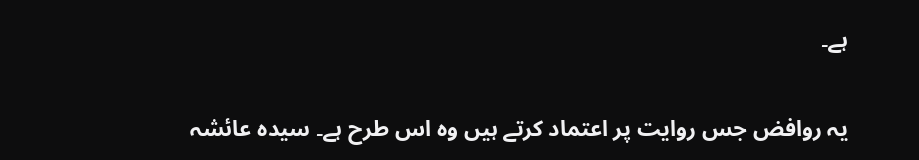ہے۔

یہ روافض جس روایت پر اعتماد کرتے ہیں وہ اس طرح ہے۔ سیدہ عائشہ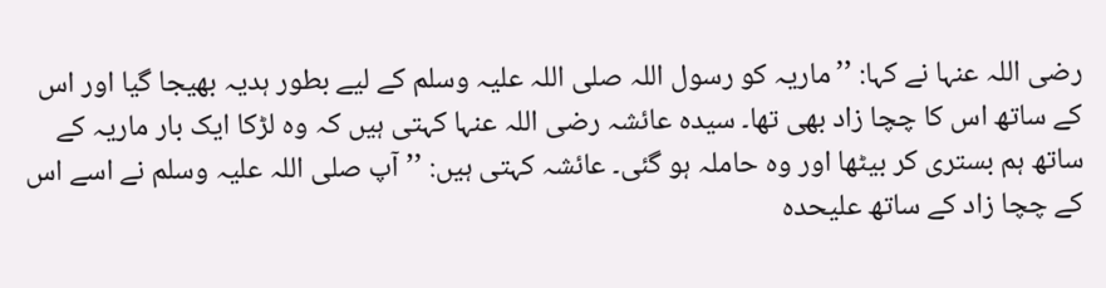رضی اللہ عنہا نے کہا: ’’ماریہ کو رسول اللہ صلی اللہ علیہ وسلم کے لیے بطور ہدیہ بھیجا گیا اور اس کے ساتھ اس کا چچا زاد بھی تھا۔ سیدہ عائشہ رضی اللہ عنہا کہتی ہیں کہ وہ لڑکا ایک بار ماریہ کے ساتھ ہم بستری کر بیٹھا اور وہ حاملہ ہو گئی۔ عائشہ کہتی ہیں: ’’آپ صلی اللہ علیہ وسلم نے اسے اس کے چچا زاد کے ساتھ علیحدہ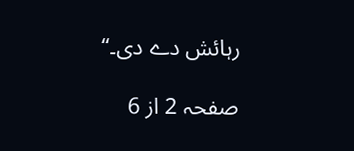رہائش دے دی۔‘‘

صفحہ 2 از 6